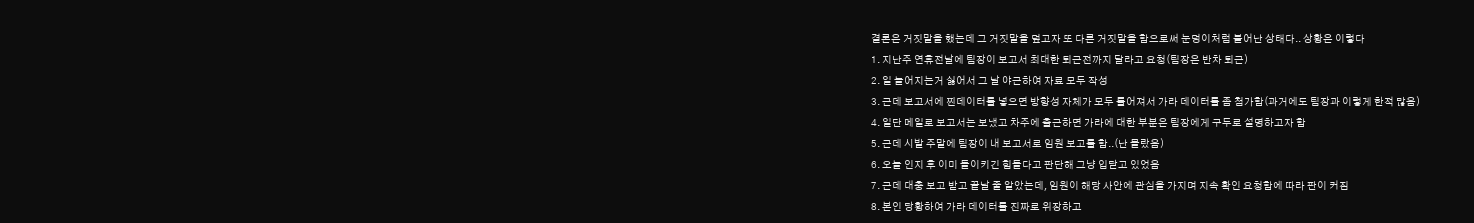결론은 거짓말을 했는데 그 거짓말을 덮고자 또 다른 거짓말을 함으로써 눈덩이처럼 불어난 상태다.. 상황은 이렇다
1. 지난주 연휴전날에 팀장이 보고서 최대한 퇴근전까지 달라고 요청(팀장은 반차 퇴근)
2. 일 늘어지는거 싫어서 그 날 야근하여 자료 모두 작성
3. 근데 보고서에 찐데이터를 넣으면 방향성 자체가 모두 틀어져서 가라 데이터를 좀 첨가함(과거에도 팀장과 이렇게 한적 많음)
4. 일단 메일로 보고서는 보냈고 차주에 출근하면 가라에 대한 부분은 팀장에게 구두로 설명하고자 함
5. 근데 시발 주말에 팀장이 내 보고서로 임원 보고를 함..(난 몰랐음)
6. 오늘 인지 후 이미 돌이키긴 힘들다고 판단해 그냥 입닫고 있었음
7. 근데 대충 보고 받고 끝날 줄 알았는데, 임원이 해당 사안에 관심을 가지며 지속 확인 요청함에 따라 판이 커짐
8. 본인 당황하여 가라 데이터를 진짜로 위장하고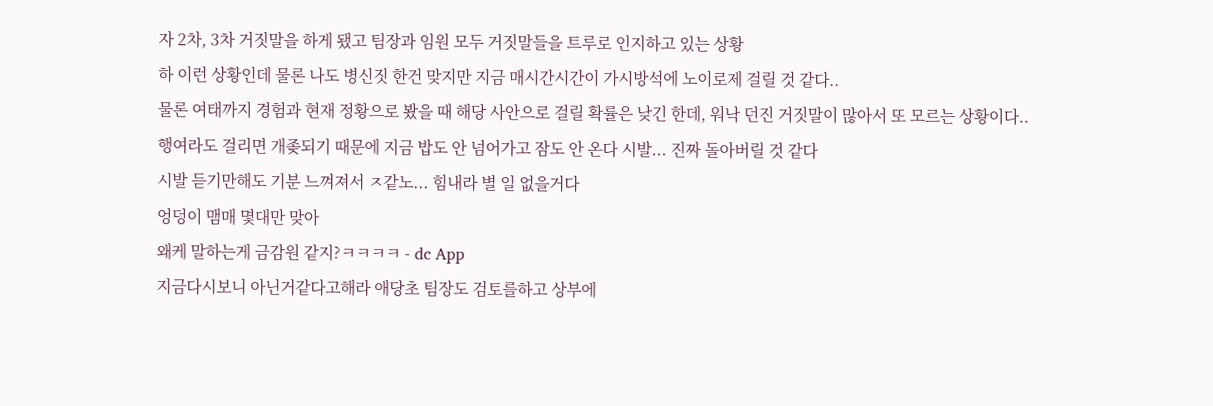자 2차, 3차 거짓말을 하게 됐고 팀장과 임원 모두 거짓말들을 트루로 인지하고 있는 상황
하 이런 상황인데 물론 나도 병신짓 한건 맞지만 지금 매시간시간이 가시방석에 노이로제 걸릴 것 같다..
물론 여태까지 경험과 현재 정황으로 봤을 때 해당 사안으로 걸릴 확률은 낮긴 한데, 워낙 던진 거짓말이 많아서 또 모르는 상황이다..
행여라도 걸리면 개좆되기 때문에 지금 밥도 안 넘어가고 잠도 안 온다 시발... 진짜 돌아버릴 것 같다
시발 듣기만해도 기분 느껴져서 ㅈ같노... 힘내라 별 일 없을거다
엉덩이 맴매 몇대만 맞아
왜케 말하는게 금감원 같지?ㅋㅋㅋㅋ - dc App
지금다시보니 아닌거같다고해라 애당초 팀장도 검토를하고 상부에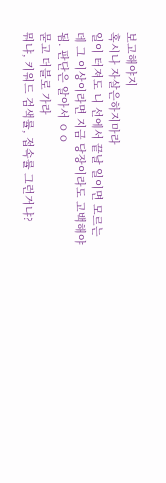보고해야지
혹시나 자살은하지마라
일이 터져도 니 선에서 끝날 일이면 모르는데 그 이상이라면 지금 당장이라도 고백해야됨. 판단은 알아서 ㅇㅇ
묻고 더블로 가라
뭐냐, 키워드 검색률, 접속률 그런거냐?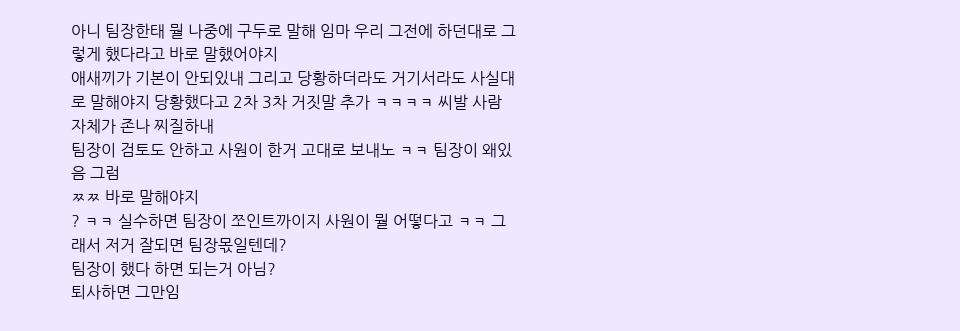아니 팀장한태 뭘 나중에 구두로 말해 임마 우리 그전에 하던대로 그렇게 했다라고 바로 말했어야지
애새끼가 기본이 안되있내 그리고 당황하더라도 거기서라도 사실대로 말해야지 당황했다고 2차 3차 거짓말 추가 ㅋㅋㅋㅋ 씨발 사람 자체가 존나 찌질하내
팀장이 검토도 안하고 사원이 한거 고대로 보내노 ㅋㅋ 팀장이 왜있음 그럼
ㅉㅉ 바로 말해야지
? ㅋㅋ 실수하면 팀장이 쪼인트까이지 사원이 뭘 어떻다고 ㅋㅋ 그래서 저거 잘되면 팀장몫일텐데?
팀장이 했다 하면 되는거 아님?
퇴사하면 그만임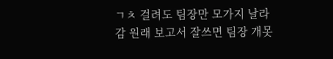ㄱㅊ 걸려도 팀장만 모가지 날라감 원래 보고서 잘쓰면 팀장 개못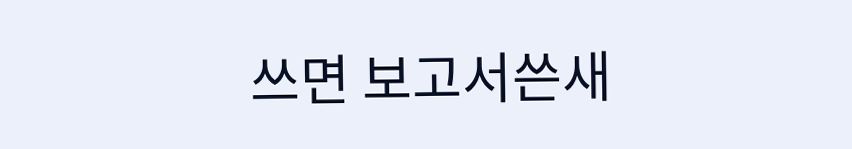쓰면 보고서쓴새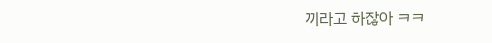끼라고 하잖아 ㅋㅋ